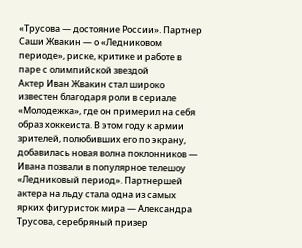«Трусова — достояние России». Партнер Саши Жвакин — о «Ледниковом периоде», риске, критике и работе в паре с олимпийской звездой
Актер Иван Жвакин стал широко известен благодаря роли в сериале «Молодежка», где он примерил на себя образ хоккеиста. В этом году к армии зрителей, полюбивших его по экрану, добавилась новая волна поклонников — Ивана позвали в популярное телешоу «Ледниковый период». Партнершей актера на льду стала одна из самых ярких фигуристок мира — Александра Трусова, серебряный призер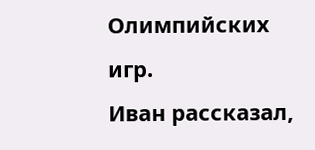Олимпийских игр.
Иван рассказал,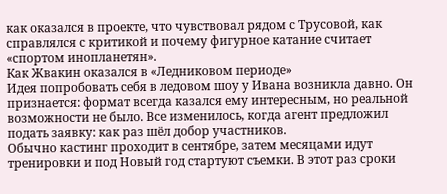как оказался в проекте, что чувствовал рядом с Трусовой, как справлялся с критикой и почему фигурное катание считает «спортом инопланетян».
Как Жвакин оказался в «Ледниковом периоде»
Идея попробовать себя в ледовом шоу у Ивана возникла давно. Он признается: формат всегда казался ему интересным, но реальной возможности не было. Все изменилось, когда агент предложил подать заявку: как раз шёл добор участников.
Обычно кастинг проходит в сентябре, затем месяцами идут тренировки и под Новый год стартуют съемки. В этот раз сроки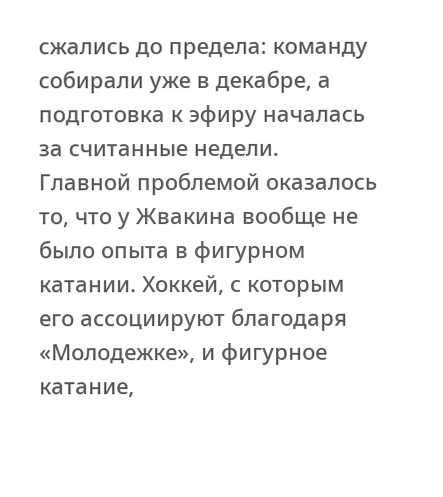сжались до предела: команду собирали уже в декабре, а подготовка к эфиру началась за считанные недели.
Главной проблемой оказалось то, что у Жвакина вообще не было опыта в фигурном катании. Хоккей, с которым его ассоциируют благодаря «Молодежке», и фигурное катание,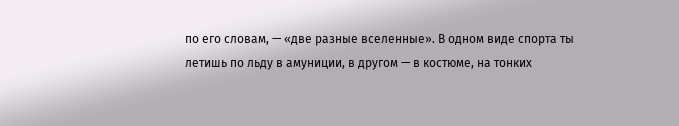по его словам, — «две разные вселенные». В одном виде спорта ты летишь по льду в амуниции, в другом — в костюме, на тонких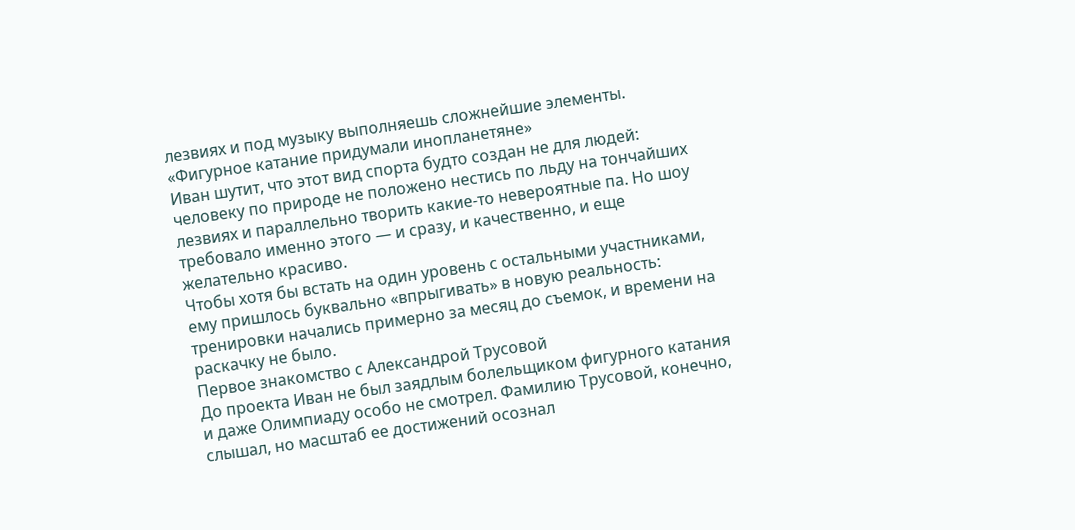лезвиях и под музыку выполняешь сложнейшие элементы.
«Фигурное катание придумали инопланетяне»
Иван шутит, что этот вид спорта будто создан не для людей:
человеку по природе не положено нестись по льду на тончайших лезвиях и параллельно творить какие-то невероятные па. Но шоу требовало именно этого — и сразу, и качественно, и еще желательно красиво.
Чтобы хотя бы встать на один уровень с остальными участниками, ему пришлось буквально «впрыгивать» в новую реальность: тренировки начались примерно за месяц до съемок, и времени на раскачку не было.
Первое знакомство с Александрой Трусовой
До проекта Иван не был заядлым болельщиком фигурного катания и даже Олимпиаду особо не смотрел. Фамилию Трусовой, конечно, слышал, но масштаб ее достижений осознал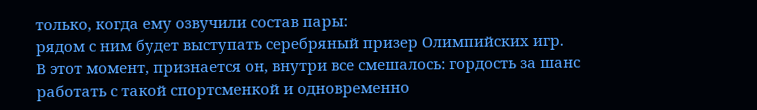только, когда ему озвучили состав пары:
рядом с ним будет выступать серебряный призер Олимпийских игр.
В этот момент, признается он, внутри все смешалось: гордость за шанс работать с такой спортсменкой и одновременно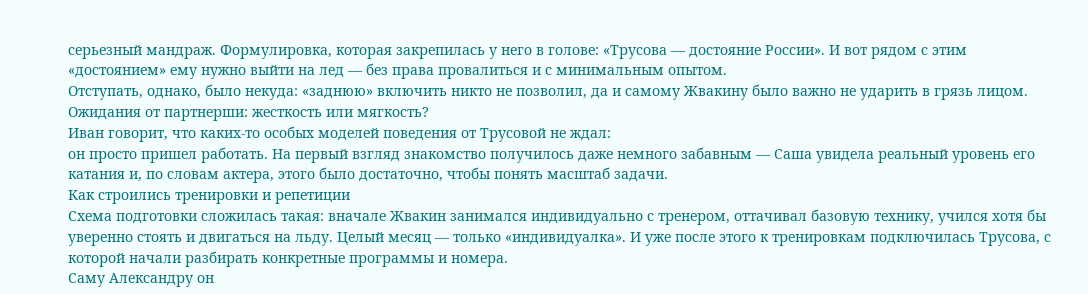серьезный мандраж. Формулировка, которая закрепилась у него в голове: «Трусова — достояние России». И вот рядом с этим «достоянием» ему нужно выйти на лед — без права провалиться и с минимальным опытом.
Отступать, однако, было некуда: «заднюю» включить никто не позволил, да и самому Жвакину было важно не ударить в грязь лицом.
Ожидания от партнерши: жесткость или мягкость?
Иван говорит, что каких-то особых моделей поведения от Трусовой не ждал:
он просто пришел работать. На первый взгляд знакомство получилось даже немного забавным — Саша увидела реальный уровень его катания и, по словам актера, этого было достаточно, чтобы понять масштаб задачи.
Как строились тренировки и репетиции
Схема подготовки сложилась такая: вначале Жвакин занимался индивидуально с тренером, оттачивал базовую технику, учился хотя бы уверенно стоять и двигаться на льду. Целый месяц — только «индивидуалка». И уже после этого к тренировкам подключилась Трусова, с которой начали разбирать конкретные программы и номера.
Саму Александру он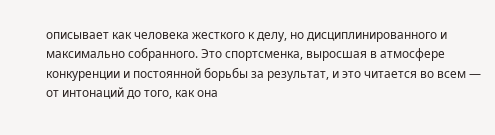описывает как человека жесткого к делу, но дисциплинированного и максимально собранного. Это спортсменка, выросшая в атмосфере конкуренции и постоянной борьбы за результат, и это читается во всем — от интонаций до того, как она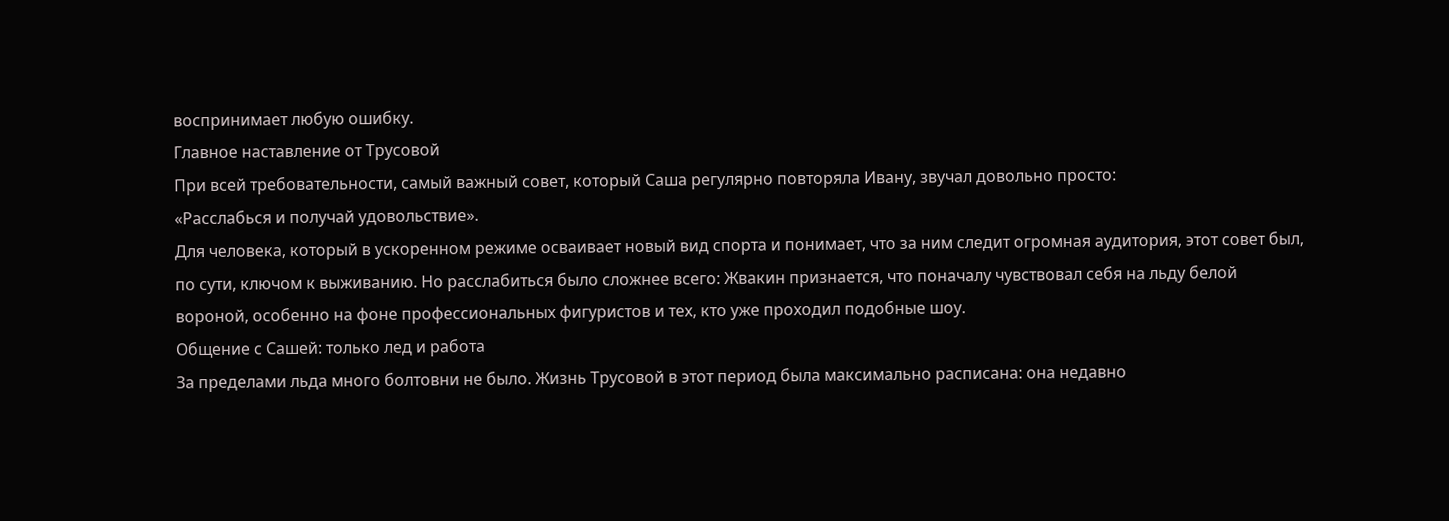воспринимает любую ошибку.
Главное наставление от Трусовой
При всей требовательности, самый важный совет, который Саша регулярно повторяла Ивану, звучал довольно просто:
«Расслабься и получай удовольствие».
Для человека, который в ускоренном режиме осваивает новый вид спорта и понимает, что за ним следит огромная аудитория, этот совет был, по сути, ключом к выживанию. Но расслабиться было сложнее всего: Жвакин признается, что поначалу чувствовал себя на льду белой вороной, особенно на фоне профессиональных фигуристов и тех, кто уже проходил подобные шоу.
Общение с Сашей: только лед и работа
За пределами льда много болтовни не было. Жизнь Трусовой в этот период была максимально расписана: она недавно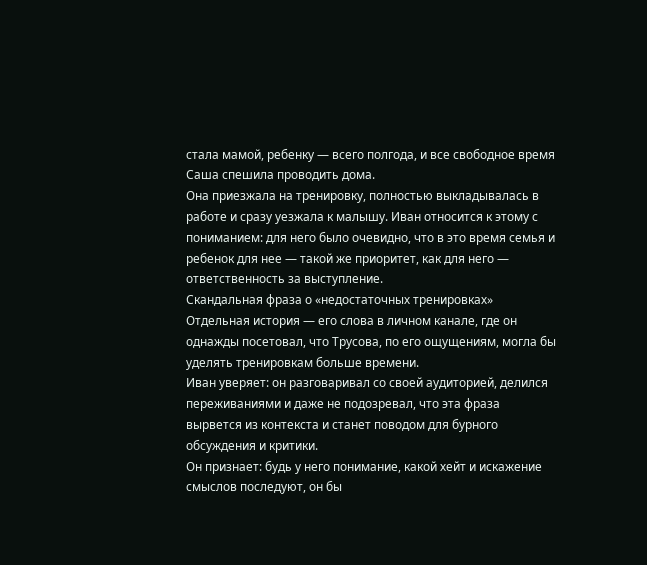стала мамой, ребенку — всего полгода, и все свободное время Саша спешила проводить дома.
Она приезжала на тренировку, полностью выкладывалась в работе и сразу уезжала к малышу. Иван относится к этому с пониманием: для него было очевидно, что в это время семья и ребенок для нее — такой же приоритет, как для него — ответственность за выступление.
Скандальная фраза о «недостаточных тренировках»
Отдельная история — его слова в личном канале, где он однажды посетовал, что Трусова, по его ощущениям, могла бы уделять тренировкам больше времени.
Иван уверяет: он разговаривал со своей аудиторией, делился переживаниями и даже не подозревал, что эта фраза вырвется из контекста и станет поводом для бурного обсуждения и критики.
Он признает: будь у него понимание, какой хейт и искажение смыслов последуют, он бы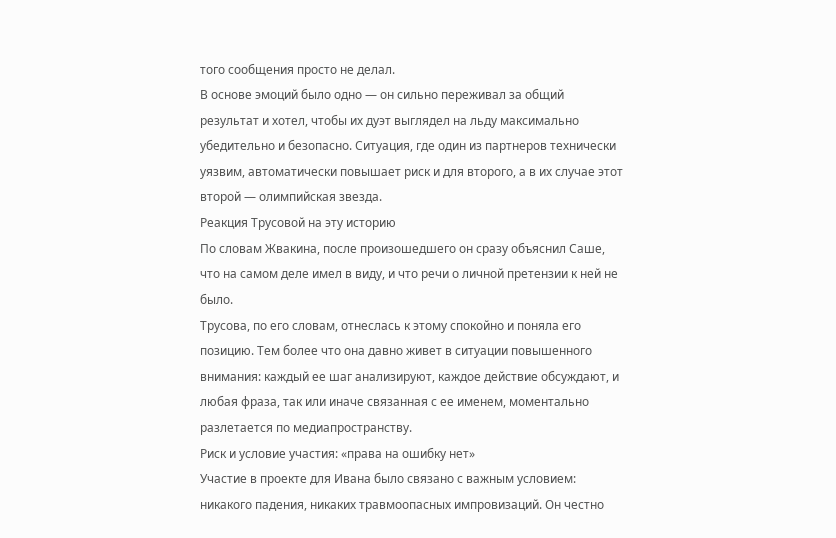того сообщения просто не делал.
В основе эмоций было одно — он сильно переживал за общий результат и хотел, чтобы их дуэт выглядел на льду максимально убедительно и безопасно. Ситуация, где один из партнеров технически уязвим, автоматически повышает риск и для второго, а в их случае этот второй — олимпийская звезда.
Реакция Трусовой на эту историю
По словам Жвакина, после произошедшего он сразу объяснил Саше, что на самом деле имел в виду, и что речи о личной претензии к ней не было.
Трусова, по его словам, отнеслась к этому спокойно и поняла его позицию. Тем более что она давно живет в ситуации повышенного внимания: каждый ее шаг анализируют, каждое действие обсуждают, и любая фраза, так или иначе связанная с ее именем, моментально разлетается по медиапространству.
Риск и условие участия: «права на ошибку нет»
Участие в проекте для Ивана было связано с важным условием: никакого падения, никаких травмоопасных импровизаций. Он честно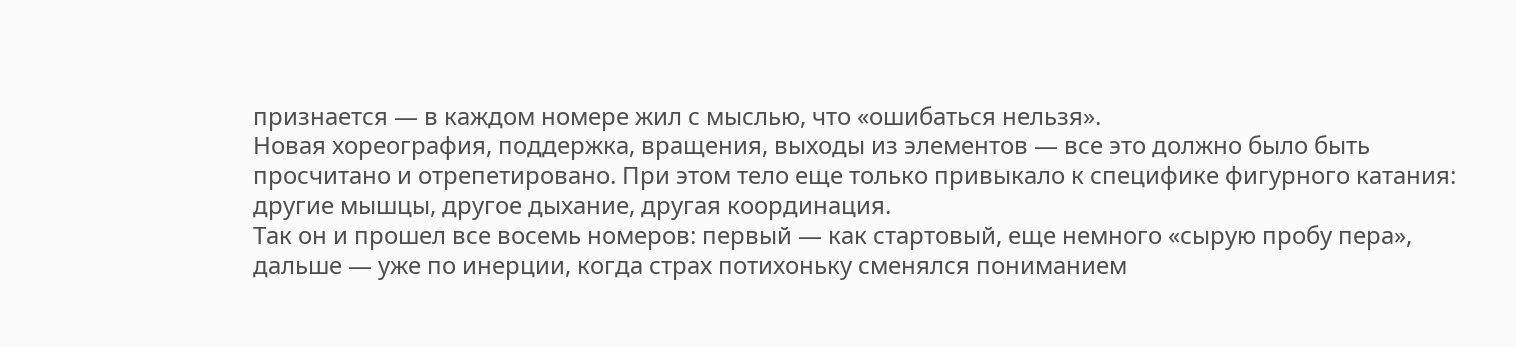признается — в каждом номере жил с мыслью, что «ошибаться нельзя».
Новая хореография, поддержка, вращения, выходы из элементов — все это должно было быть просчитано и отрепетировано. При этом тело еще только привыкало к специфике фигурного катания: другие мышцы, другое дыхание, другая координация.
Так он и прошел все восемь номеров: первый — как стартовый, еще немного «сырую пробу пера», дальше — уже по инерции, когда страх потихоньку сменялся пониманием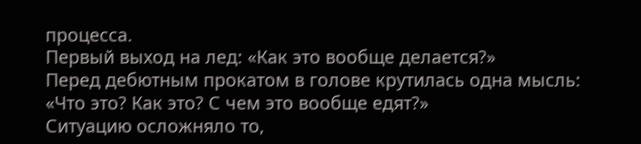процесса.
Первый выход на лед: «Как это вообще делается?»
Перед дебютным прокатом в голове крутилась одна мысль: «Что это? Как это? С чем это вообще едят?»
Ситуацию осложняло то,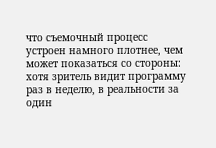что съемочный процесс устроен намного плотнее, чем может показаться со стороны:
хотя зритель видит программу раз в неделю, в реальности за один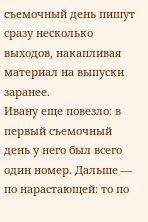съемочный день пишут сразу несколько выходов, накапливая материал на выпуски заранее.
Ивану еще повезло: в первый съемочный день у него был всего один номер. Дальше — по нарастающей: то по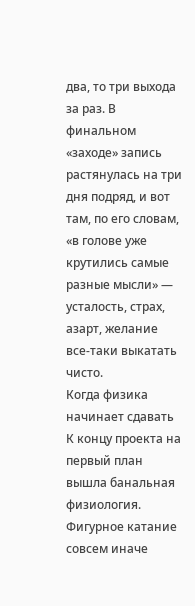два, то три выхода за раз. В финальном «заходе» запись растянулась на три дня подряд, и вот там, по его словам, «в голове уже крутились самые разные мысли» — усталость, страх, азарт, желание все-таки выкатать чисто.
Когда физика начинает сдавать
К концу проекта на первый план вышла банальная физиология. Фигурное катание совсем иначе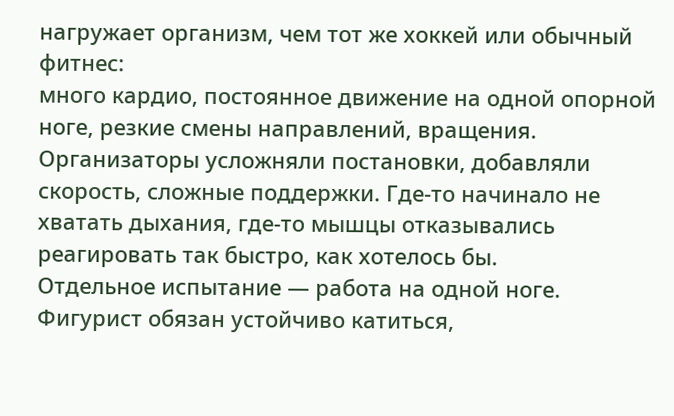нагружает организм, чем тот же хоккей или обычный фитнес:
много кардио, постоянное движение на одной опорной ноге, резкие смены направлений, вращения.
Организаторы усложняли постановки, добавляли скорость, сложные поддержки. Где-то начинало не хватать дыхания, где-то мышцы отказывались реагировать так быстро, как хотелось бы.
Отдельное испытание — работа на одной ноге. Фигурист обязан устойчиво катиться,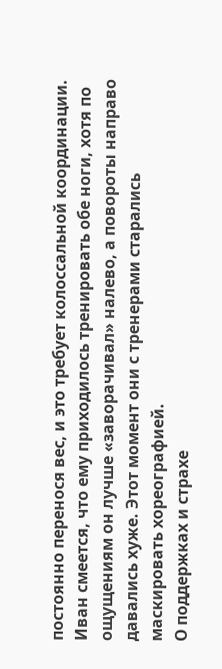постоянно перенося вес, и это требует колоссальной координации. Иван смеется, что ему приходилось тренировать обе ноги, хотя по ощущениям он лучше «заворачивал» налево, а повороты направо давались хуже. Этот момент они с тренерами старались маскировать хореографией.
О поддержках и страхе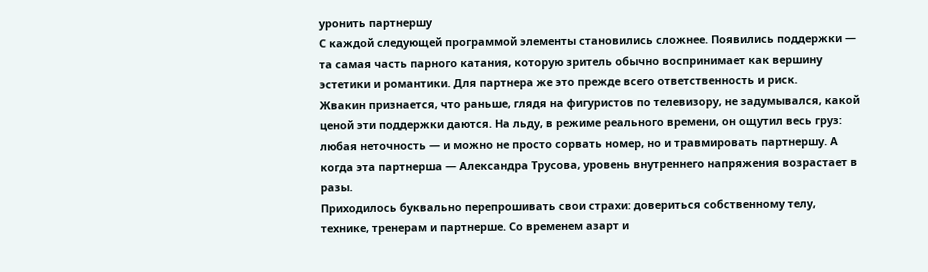уронить партнершу
С каждой следующей программой элементы становились сложнее. Появились поддержки — та самая часть парного катания, которую зритель обычно воспринимает как вершину эстетики и романтики. Для партнера же это прежде всего ответственность и риск.
Жвакин признается, что раньше, глядя на фигуристов по телевизору, не задумывался, какой ценой эти поддержки даются. На льду, в режиме реального времени, он ощутил весь груз:
любая неточность — и можно не просто сорвать номер, но и травмировать партнершу. А когда эта партнерша — Александра Трусова, уровень внутреннего напряжения возрастает в разы.
Приходилось буквально перепрошивать свои страхи: довериться собственному телу, технике, тренерам и партнерше. Со временем азарт и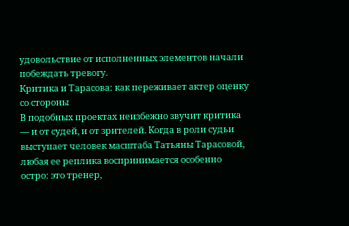удовольствие от исполненных элементов начали побеждать тревогу.
Критика и Тарасова: как переживает актер оценку со стороны
В подобных проектах неизбежно звучит критика — и от судей, и от зрителей. Когда в роли судьи выступает человек масштаба Татьяны Тарасовой, любая ее реплика воспринимается особенно остро: это тренер,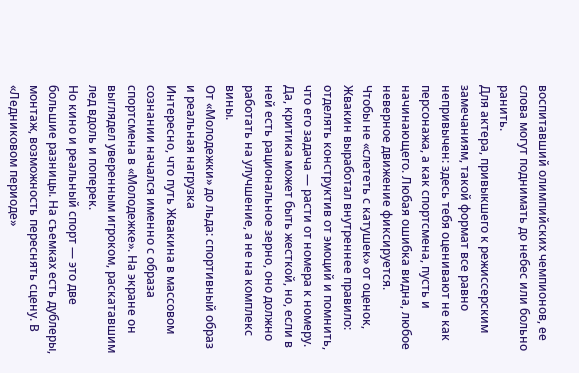воспитавший олимпийских чемпионов, ее слова могут поднимать до небес или больно ранить.
Для актера, привыкшего к режиссерским замечаниям, такой формат все равно непривычен: здесь тебя оценивают не как персонажа, а как спортсмена, пусть и начинающего. Любая ошибка видна, любое неверное движение фиксируется.
Чтобы не «слететь с катушек» от оценок, Жвакин выработал внутреннее правило:
отделять конструктив от эмоций и помнить, что его задача — расти от номера к номеру. Да, критика может быть жесткой, но, если в ней есть рациональное зерно, оно должно работать на улучшение, а не на комплекс вины.
От «Молодежки» до льда: спортивный образ и реальная нагрузка
Интересно, что путь Жвакина в массовом сознании начался именно с образа спортсмена в «Молодежке». На экране он выглядел уверенным игроком, раскатавшим лед вдоль и поперек.
Но кино и реальный спорт — это две большие разницы. На съемках есть дублеры, монтаж, возможность переснять сцену. В «Ледниковом периоде»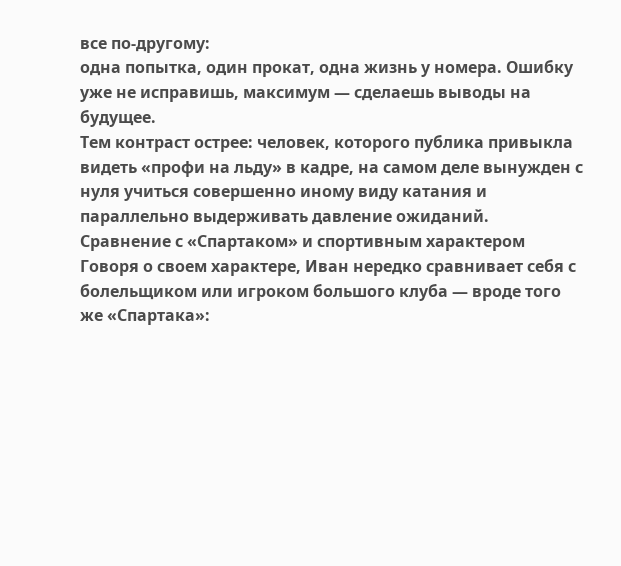все по-другому:
одна попытка, один прокат, одна жизнь у номера. Ошибку уже не исправишь, максимум — сделаешь выводы на будущее.
Тем контраст острее: человек, которого публика привыкла видеть «профи на льду» в кадре, на самом деле вынужден с нуля учиться совершенно иному виду катания и параллельно выдерживать давление ожиданий.
Сравнение с «Спартаком» и спортивным характером
Говоря о своем характере, Иван нередко сравнивает себя с болельщиком или игроком большого клуба — вроде того же «Спартака»: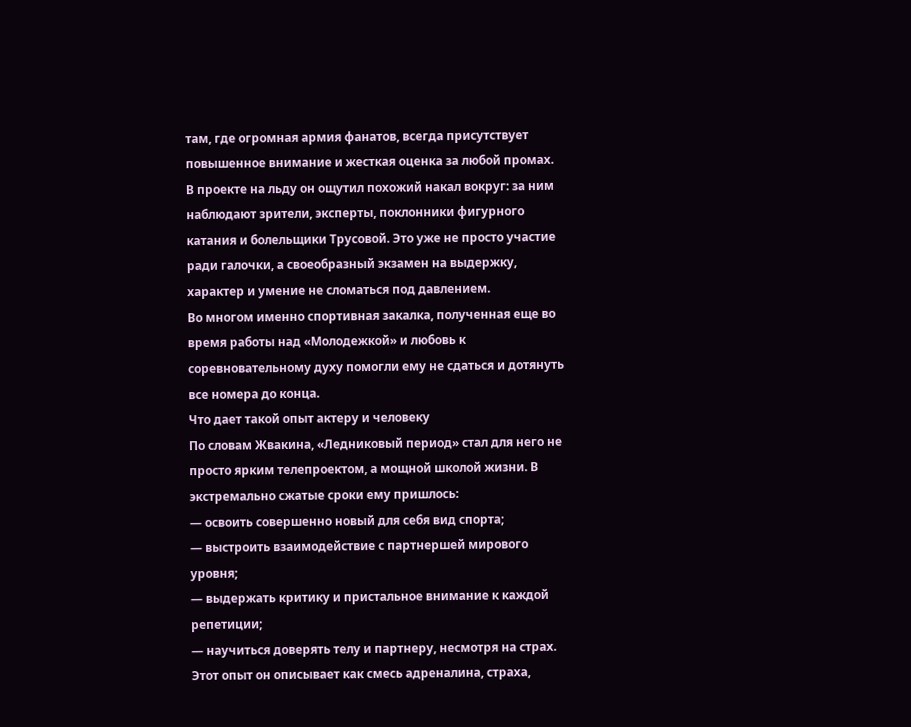там, где огромная армия фанатов, всегда присутствует повышенное внимание и жесткая оценка за любой промах.
В проекте на льду он ощутил похожий накал вокруг: за ним наблюдают зрители, эксперты, поклонники фигурного катания и болельщики Трусовой. Это уже не просто участие ради галочки, а своеобразный экзамен на выдержку, характер и умение не сломаться под давлением.
Во многом именно спортивная закалка, полученная еще во время работы над «Молодежкой» и любовь к соревновательному духу помогли ему не сдаться и дотянуть все номера до конца.
Что дает такой опыт актеру и человеку
По словам Жвакина, «Ледниковый период» стал для него не просто ярким телепроектом, а мощной школой жизни. В экстремально сжатые сроки ему пришлось:
— освоить совершенно новый для себя вид спорта;
— выстроить взаимодействие с партнершей мирового уровня;
— выдержать критику и пристальное внимание к каждой репетиции;
— научиться доверять телу и партнеру, несмотря на страх.
Этот опыт он описывает как смесь адреналина, страха,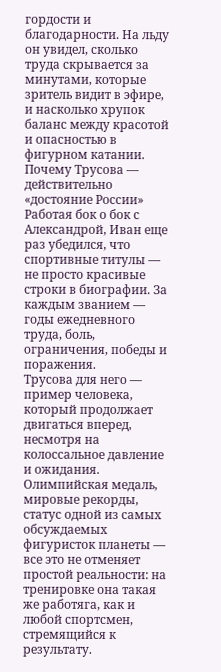гордости и благодарности. На льду он увидел, сколько труда скрывается за минутами, которые зритель видит в эфире, и насколько хрупок баланс между красотой и опасностью в фигурном катании.
Почему Трусова — действительно «достояние России»
Работая бок о бок с Александрой, Иван еще раз убедился, что спортивные титулы — не просто красивые строки в биографии. За каждым званием — годы ежедневного труда, боль, ограничения, победы и поражения.
Трусова для него — пример человека, который продолжает двигаться вперед, несмотря на колоссальное давление и ожидания. Олимпийская медаль, мировые рекорды, статус одной из самых обсуждаемых фигуристок планеты — все это не отменяет простой реальности: на тренировке она такая же работяга, как и любой спортсмен, стремящийся к результату.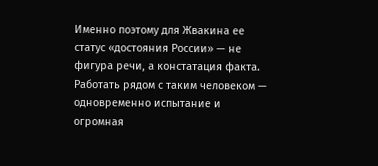Именно поэтому для Жвакина ее статус «достояния России» — не фигура речи, а констатация факта. Работать рядом с таким человеком — одновременно испытание и огромная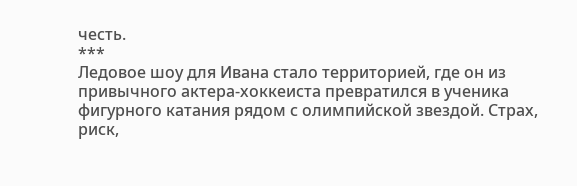честь.
***
Ледовое шоу для Ивана стало территорией, где он из привычного актера-хоккеиста превратился в ученика фигурного катания рядом с олимпийской звездой. Страх, риск,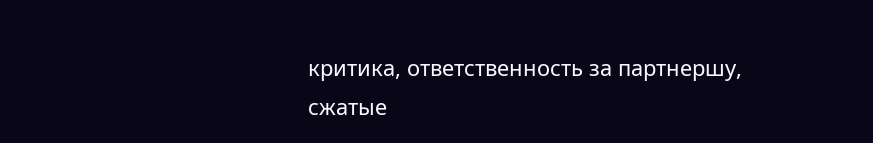критика, ответственность за партнершу, сжатые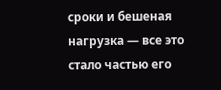сроки и бешеная нагрузка — все это стало частью его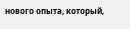нового опыта, который,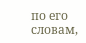по его словам,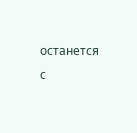останется с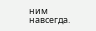ним навсегда.